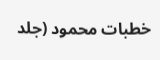خطبات محمود (جلد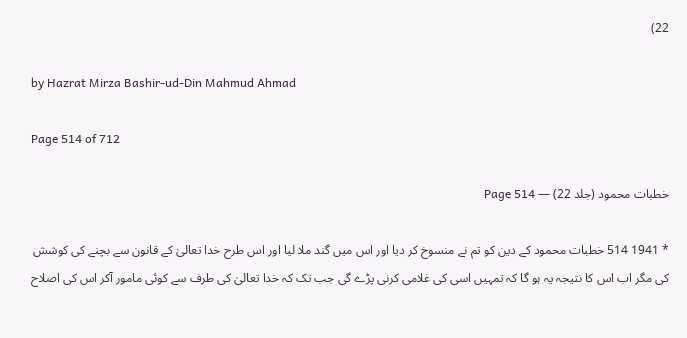22)

by Hazrat Mirza Bashir-ud-Din Mahmud Ahmad

Page 514 of 712

خطبات محمود (جلد 22) — Page 514

* 1941 514 خطبات محمود کے دین کو تم نے منسوخ کر دیا اور اس میں گند ملا لیا اور اس طرح خدا تعالیٰ کے قانون سے بچنے کی کوشش کی مگر اب اس کا نتیجہ یہ ہو گا کہ تمہیں اسی کی غلامی کرنی پڑے گی جب تک کہ خدا تعالیٰ کی طرف سے کوئی مامور آکر اس کی اصلاح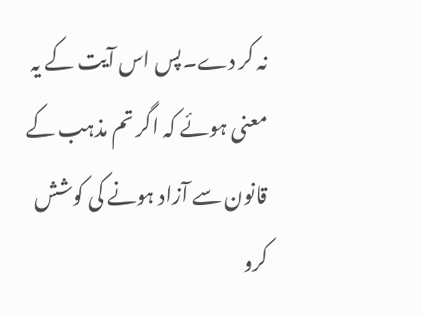نہ کر دے۔پس اس آیت کے یہ معنی ہوئے کہ اگر تم مذہب کے قانون سے آزاد ہونے کی کوشش کرو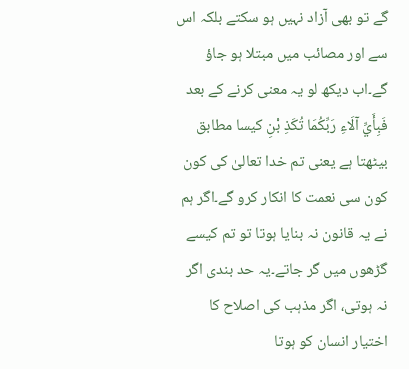گے تو بھی آزاد نہیں ہو سکتے بلکہ اس سے اور مصائب میں مبتلا ہو جاؤ گے۔اب دیکھ لو یہ معنی کرنے کے بعد فَبِأَيِّ آلَاءِ رَبِّكُمَا تُكَذِ بْنِ کیسا مطابق بیٹھتا ہے یعنی تم خدا تعالیٰ کی کون کون سی نعمت کا انکار کرو گے۔اگر ہم نے یہ قانون نہ بنایا ہوتا تو تم کیسے گڑھوں میں گر جاتے۔یہ حد بندی اگر نہ ہوتی، اگر مذہب کی اصلاح کا اختیار انسان کو ہوتا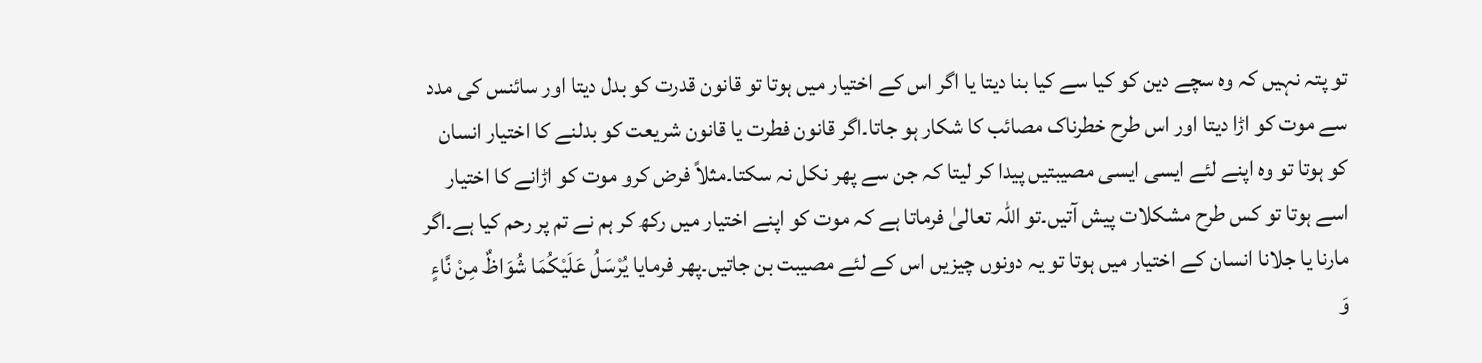تو پتہ نہیں کہ وہ سچے دین کو کیا سے کیا بنا دیتا یا اگر اس کے اختیار میں ہوتا تو قانون قدرت کو بدل دیتا اور سائنس کی مدد سے موت کو اڑا دیتا اور اس طرح خطرناک مصائب کا شکار ہو جاتا۔اگر قانون فطرت یا قانون شریعت کو بدلنے کا اختیار انسان کو ہوتا تو وہ اپنے لئے ایسی ایسی مصیبتیں پیدا کر لیتا کہ جن سے پھر نکل نہ سکتا۔مثلاً فرض کرو موت کو اڑانے کا اختیار اسے ہوتا تو کس طرح مشکلات پیش آتیں۔تو اللہ تعالیٰ فرماتا ہے کہ موت کو اپنے اختیار میں رکھ کر ہم نے تم پر رحم کیا ہے۔اگر مارنا یا جلانا انسان کے اختیار میں ہوتا تو یہ دونوں چیزیں اس کے لئے مصیبت بن جاتیں۔پھر فرمایا يُرْسَلُ عَلَيْكُمَا شُوَاظٌ مِنْ نَّاءٍ وَ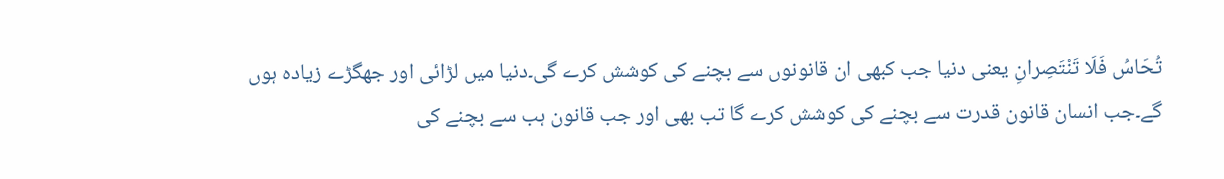تُحَاسُ فَلَا تَنْتَصِرانِ یعنی دنیا جب کبھی ان قانونوں سے بچنے کی کوشش کرے گی۔دنیا میں لڑائی اور جھگڑے زیادہ ہوں گے۔جب انسان قانون قدرت سے بچنے کی کوشش کرے گا تب بھی اور جب قانون ہب سے بچنے کی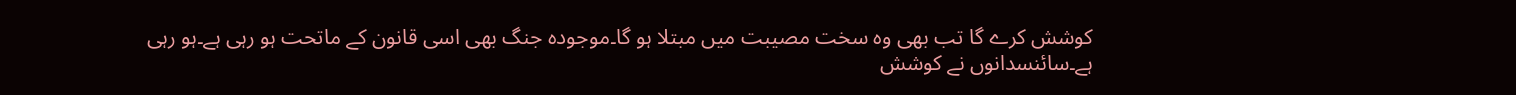کوشش کرے گا تب بھی وہ سخت مصیبت میں مبتلا ہو گا۔موجودہ جنگ بھی اسی قانون کے ماتحت ہو رہی ہے۔ہو رہی ہے۔سائنسدانوں نے کوشش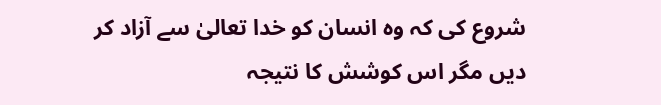شروع کی کہ وہ انسان کو خدا تعالیٰ سے آزاد کر دیں مگر اس کوشش کا نتیجہ